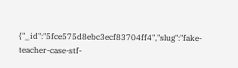{"_id":"5fce575d8ebc3ecf83704ff4","slug":"fake-teacher-case-stf-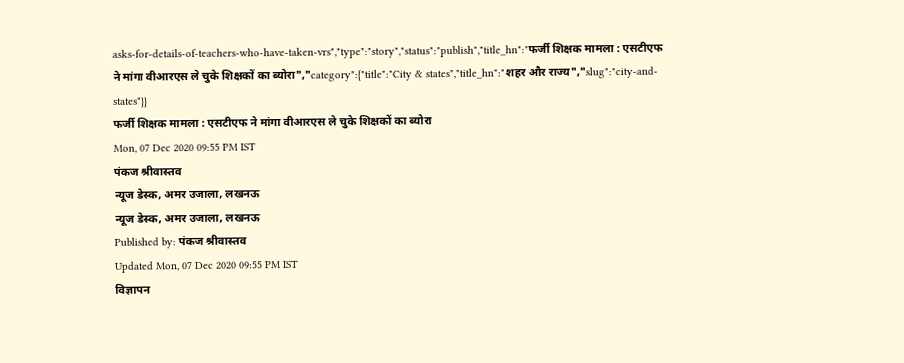asks-for-details-of-teachers-who-have-taken-vrs","type":"story","status":"publish","title_hn":"फर्जी शिक्षक मामला : एसटीएफ ने मांगा वीआरएस ले चुके शिक्षकों का ब्योरा","category":{"title":"City & states","title_hn":"शहर और राज्य","slug":"city-and-states"}}
फर्जी शिक्षक मामला : एसटीएफ ने मांगा वीआरएस ले चुके शिक्षकों का ब्योरा
Mon, 07 Dec 2020 09:55 PM IST
पंकज श्रीवास्तव
न्यूज डेस्क, अमर उजाला, लखनऊ
न्यूज डेस्क, अमर उजाला, लखनऊ
Published by: पंकज श्रीवास्तव
Updated Mon, 07 Dec 2020 09:55 PM IST
विज्ञापन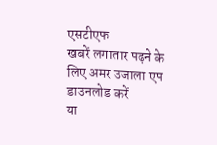एसटीएफ
खबरें लगातार पढ़ने के लिए अमर उजाला एप डाउनलोड करें
या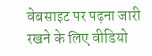वेबसाइट पर पढ़ना जारी रखने के लिए वीडियो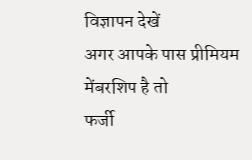विज्ञापन देखें
अगर आपके पास प्रीमियम मेंबरशिप है तो
फर्जी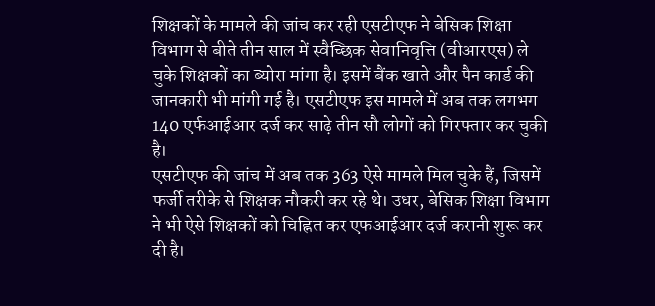शिक्षकों के मामले की जांच कर रही एसटीएफ ने बेसिक शिक्षा विभाग से बीते तीन साल में स्वैच्छिक सेवानिवृत्ति (वीआरएस) ले चुके शिक्षकों का ब्योरा मांगा है। इसमें बैंक खाते और पैन कार्ड की जानकारी भी मांगी गई है। एसटीएफ इस मामले में अब तक लगभग 140 एर्फआईआर दर्ज कर साढ़े तीन सौ लोगों को गिरफ्तार कर चुकी है।
एसटीएफ की जांच में अब तक 363 ऐसे मामले मिल चुके हैं, जिसमें फर्जी तरीके से शिक्षक नौकरी कर रहे थे। उधर, बेसिक शिक्षा विभाग ने भी ऐसे शिक्षकों को चिह्नित कर एफआईआर दर्ज करानी शुरू कर दी है।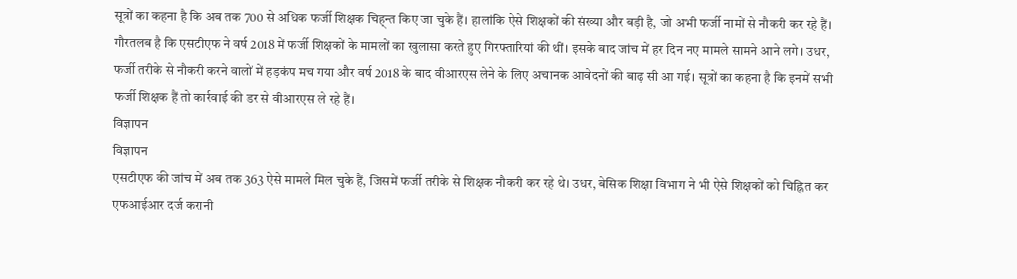सूत्रों का कहना है कि अब तक 700 से अधिक फर्जी शिक्षक चिह्न्त किए जा चुके हैं। हालांकि ऐसे शिक्षकों की संख्या और बड़ी है, जो अभी फर्जी नामों से नौकरी कर रहे हैं।
गौरतलब है कि एसटीएफ ने वर्ष 2018 में फर्जी शिक्षकों के मामलों का खुलासा करते हुए गिरफ्तारियां की थीं। इसके बाद जांच में हर दिन नए मामले सामने आने लगे। उधर, फर्जी तरीके से नौकरी करने वालों में हड़कंप मच गया और वर्ष 2018 के बाद वीआरएस लेने के लिए अचानक आवेदनों की बाढ़ सी आ गई। सूत्रों का कहना है कि इनमें सभी फर्जी शिक्षक हैं तो कार्रवाई की डर से वीआरएस ले रहे हैं।
विज्ञापन
विज्ञापन
एसटीएफ की जांच में अब तक 363 ऐसे मामले मिल चुके हैं, जिसमें फर्जी तरीके से शिक्षक नौकरी कर रहे थे। उधर, बेसिक शिक्षा विभाग ने भी ऐसे शिक्षकों को चिह्नित कर एफआईआर दर्ज करानी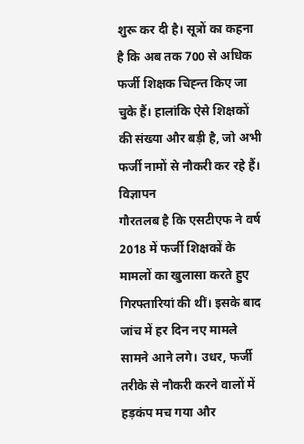शुरू कर दी है। सूत्रों का कहना है कि अब तक 700 से अधिक फर्जी शिक्षक चिह्न्त किए जा चुके हैं। हालांकि ऐसे शिक्षकों की संख्या और बड़ी है, जो अभी फर्जी नामों से नौकरी कर रहे हैं।
विज्ञापन
गौरतलब है कि एसटीएफ ने वर्ष 2018 में फर्जी शिक्षकों के मामलों का खुलासा करते हुए गिरफ्तारियां की थीं। इसके बाद जांच में हर दिन नए मामले सामने आने लगे। उधर, फर्जी तरीके से नौकरी करने वालों में हड़कंप मच गया और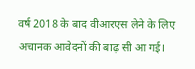वर्ष 2018 के बाद वीआरएस लेने के लिए अचानक आवेदनों की बाढ़ सी आ गई।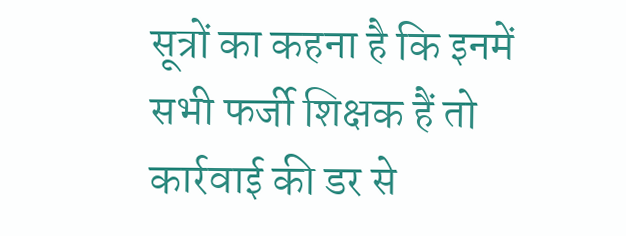सूत्रों का कहना है कि इनमें सभी फर्जी शिक्षक हैं तो कार्रवाई की डर से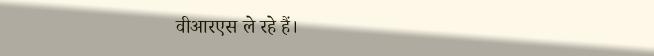वीआरएस ले रहे हैं।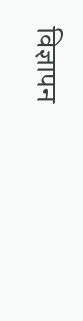विज्ञापन